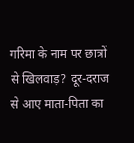गरिमा के नाम पर छात्रों से खिलवाड़? दूर-दराज से आए माता-पिता का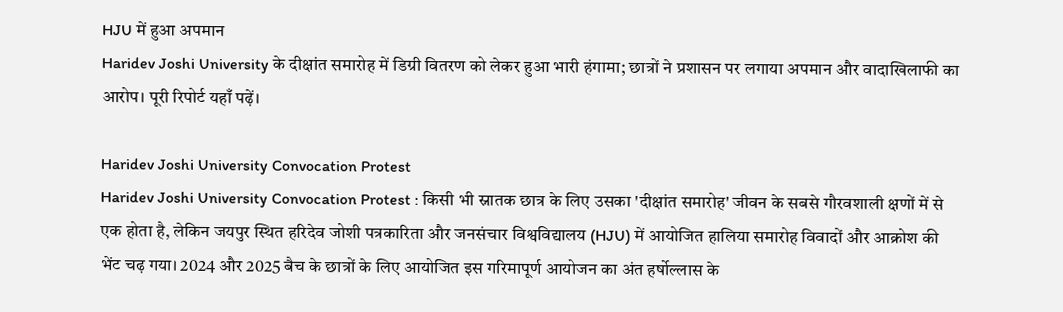HJU में हुआ अपमान
Haridev Joshi University के दीक्षांत समारोह में डिग्री वितरण को लेकर हुआ भारी हंगामा; छात्रों ने प्रशासन पर लगाया अपमान और वादाखिलाफी का आरोप। पूरी रिपोर्ट यहाँ पढ़ें।

Haridev Joshi University Convocation Protest
Haridev Joshi University Convocation Protest : किसी भी स्नातक छात्र के लिए उसका 'दीक्षांत समारोह' जीवन के सबसे गौरवशाली क्षणों में से एक होता है, लेकिन जयपुर स्थित हरिदेव जोशी पत्रकारिता और जनसंचार विश्वविद्यालय (HJU) में आयोजित हालिया समारोह विवादों और आक्रोश की भेंट चढ़ गया। 2024 और 2025 बैच के छात्रों के लिए आयोजित इस गरिमापूर्ण आयोजन का अंत हर्षोल्लास के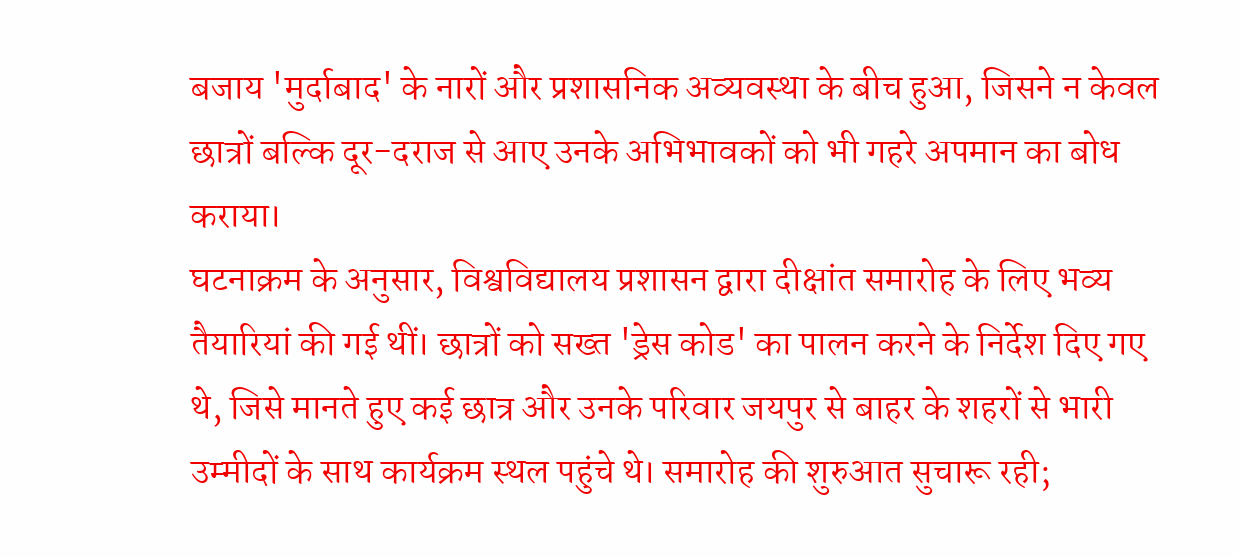बजाय 'मुर्दाबाद' के नारों और प्रशासनिक अव्यवस्था के बीच हुआ, जिसने न केवल छात्रों बल्कि दूर-दराज से आए उनके अभिभावकों को भी गहरे अपमान का बोध कराया।
घटनाक्रम के अनुसार, विश्वविद्यालय प्रशासन द्वारा दीक्षांत समारोह के लिए भव्य तैयारियां की गई थीं। छात्रों को सख्त 'ड्रेस कोड' का पालन करने के निर्देश दिए गए थे, जिसे मानते हुए कई छात्र और उनके परिवार जयपुर से बाहर के शहरों से भारी उम्मीदों के साथ कार्यक्रम स्थल पहुंचे थे। समारोह की शुरुआत सुचारू रही;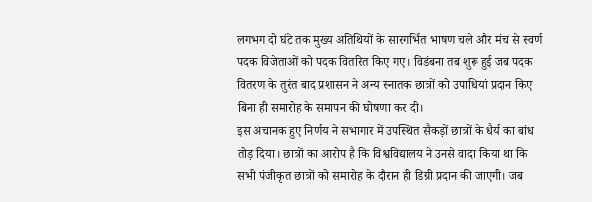लगभग दो घंटे तक मुख्य अतिथियों के सारगर्भित भाषण चले और मंच से स्वर्ण पदक विजेताओं को पदक वितरित किए गए। विडंबना तब शुरू हुई जब पदक वितरण के तुरंत बाद प्रशासन ने अन्य स्नातक छात्रों को उपाधियां प्रदान किए बिना ही समारोह के समापन की घोषणा कर दी।
इस अचानक हुए निर्णय ने सभागार में उपस्थित सैकड़ों छात्रों के धैर्य का बांध तोड़ दिया। छात्रों का आरोप है कि विश्वविद्यालय ने उनसे वादा किया था कि सभी पंजीकृत छात्रों को समारोह के दौरान ही डिग्री प्रदान की जाएगी। जब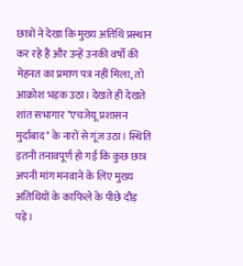छात्रों ने देखा कि मुख्य अतिथि प्रस्थान कर रहे हैं और उन्हें उनकी वर्षों की मेहनत का प्रमाण पत्र नहीं मिला, तो आक्रोश भड़क उठा। देखते ही देखते शांत सभागार "एचजेयू प्रशासन मुर्दाबाद" के नारों से गूंज उठा। स्थिति इतनी तनावपूर्ण हो गई कि कुछ छात्र अपनी मांग मनवाने के लिए मुख्य अतिथियों के काफिले के पीछे दौड़ पड़े।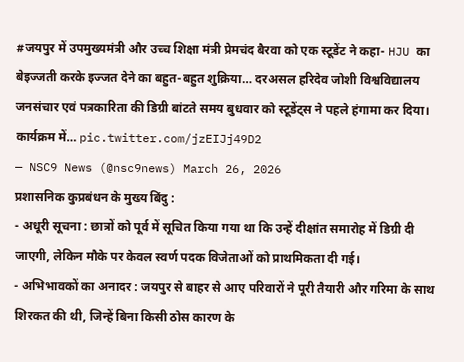#जयपुर में उपमुख्यमंत्री और उच्च शिक्षा मंत्री प्रेमचंद बैरवा को एक स्टूडेंट ने कहा- HJU का बेइज्जती करके इज्जत देने का बहुत-बहुत शुक्रिया… दरअसल हरिदेव जोशी विश्वविद्यालय जनसंचार एवं पत्रकारिता की डिग्री बांटते समय बुधवार को स्टूडेंट्स ने पहले हंगामा कर दिया। कार्यक्रम में… pic.twitter.com/jzEIJj49D2
— NSC9 News (@nsc9news) March 26, 2026
प्रशासनिक कुप्रबंधन के मुख्य बिंदु :
- अधूरी सूचना : छात्रों को पूर्व में सूचित किया गया था कि उन्हें दीक्षांत समारोह में डिग्री दी जाएगी, लेकिन मौके पर केवल स्वर्ण पदक विजेताओं को प्राथमिकता दी गई।
- अभिभावकों का अनादर : जयपुर से बाहर से आए परिवारों ने पूरी तैयारी और गरिमा के साथ शिरकत की थी, जिन्हें बिना किसी ठोस कारण के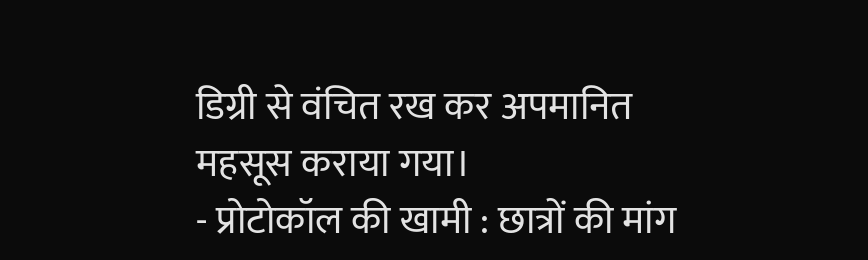डिग्री से वंचित रख कर अपमानित महसूस कराया गया।
- प्रोटोकॉल की खामी : छात्रों की मांग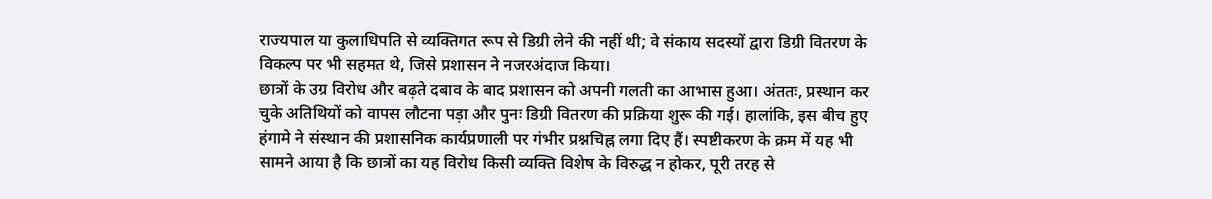राज्यपाल या कुलाधिपति से व्यक्तिगत रूप से डिग्री लेने की नहीं थी; वे संकाय सदस्यों द्वारा डिग्री वितरण के विकल्प पर भी सहमत थे, जिसे प्रशासन ने नजरअंदाज किया।
छात्रों के उग्र विरोध और बढ़ते दबाव के बाद प्रशासन को अपनी गलती का आभास हुआ। अंततः, प्रस्थान कर चुके अतिथियों को वापस लौटना पड़ा और पुनः डिग्री वितरण की प्रक्रिया शुरू की गई। हालांकि, इस बीच हुए हंगामे ने संस्थान की प्रशासनिक कार्यप्रणाली पर गंभीर प्रश्नचिह्न लगा दिए हैं। स्पष्टीकरण के क्रम में यह भी सामने आया है कि छात्रों का यह विरोध किसी व्यक्ति विशेष के विरुद्ध न होकर, पूरी तरह से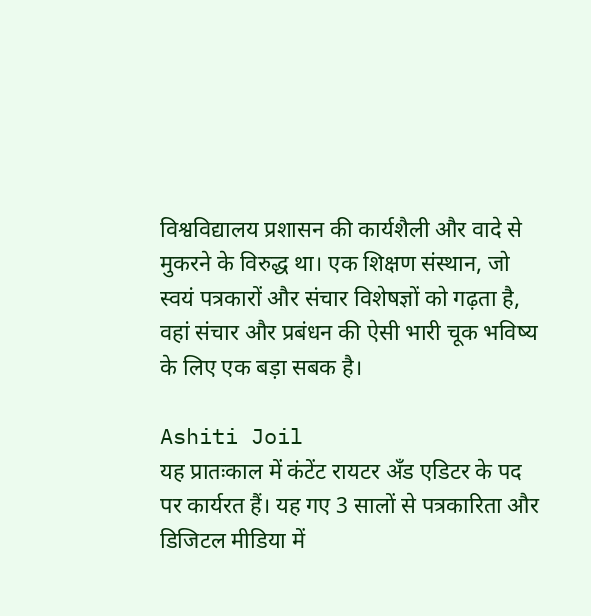विश्वविद्यालय प्रशासन की कार्यशैली और वादे से मुकरने के विरुद्ध था। एक शिक्षण संस्थान, जो स्वयं पत्रकारों और संचार विशेषज्ञों को गढ़ता है, वहां संचार और प्रबंधन की ऐसी भारी चूक भविष्य के लिए एक बड़ा सबक है।

Ashiti Joil
यह प्रातःकाल में कंटेंट रायटर अँड एडिटर के पद पर कार्यरत हैं। यह गए 3 सालों से पत्रकारिता और डिजिटल मीडिया में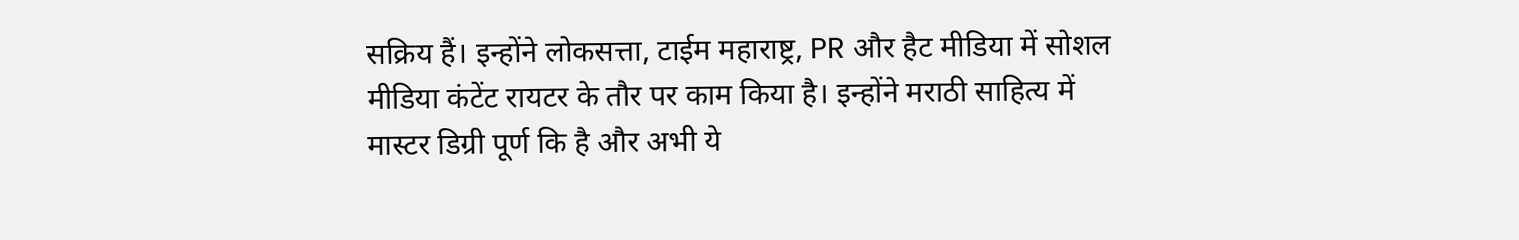सक्रिय हैं। इन्होंने लोकसत्ता, टाईम महाराष्ट्र, PR और हैट मीडिया में सोशल मीडिया कंटेंट रायटर के तौर पर काम किया है। इन्होंने मराठी साहित्य में मास्टर डिग्री पूर्ण कि है और अभी ये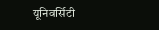यूनिवर्सिटी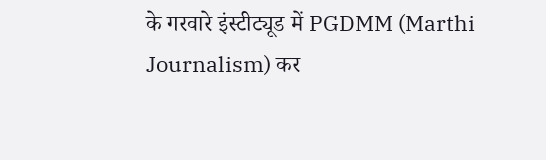के गरवारे इंस्टीट्यूड में PGDMM (Marthi Journalism) कर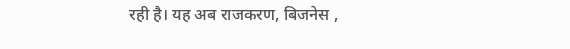रही है। यह अब राजकरण, बिजनेस ,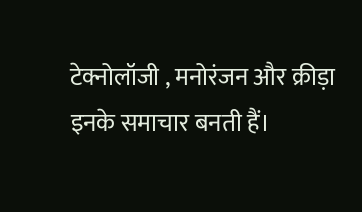टेक्नोलॉजी , मनोरंजन और क्रीड़ा इनके समाचार बनती हैं।